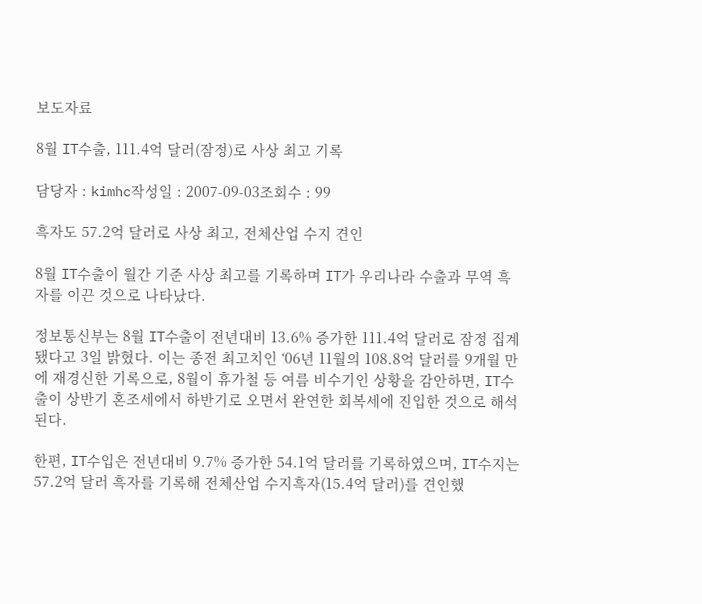보도자료

8월 IT수출, 111.4억 달러(잠정)로 사상 최고 기록

담당자 : kimhc작성일 : 2007-09-03조회수 : 99

흑자도 57.2억 달러로 사상 최고, 전체산업 수지 견인

8월 IT수출이 월간 기준 사상 최고를 기록하며 IT가 우리나라 수출과 무역 흑자를 이끈 것으로 나타났다.

정보통신부는 8월 IT수출이 전년대비 13.6% 증가한 111.4억 달러로 잠정 집계됐다고 3일 밝혔다. 이는 종전 최고치인 ‘06년 11월의 108.8억 달러를 9개월 만에 재경신한 기록으로, 8월이 휴가철 등 여름 비수기인 상황을 감안하면, IT수출이 상반기 혼조세에서 하반기로 오면서 완연한 회복세에 진입한 것으로 해석된다.

한편, IT수입은 전년대비 9.7% 증가한 54.1억 달러를 기록하였으며, IT수지는 57.2억 달러 흑자를 기록해 전체산업 수지흑자(15.4억 달러)를 견인했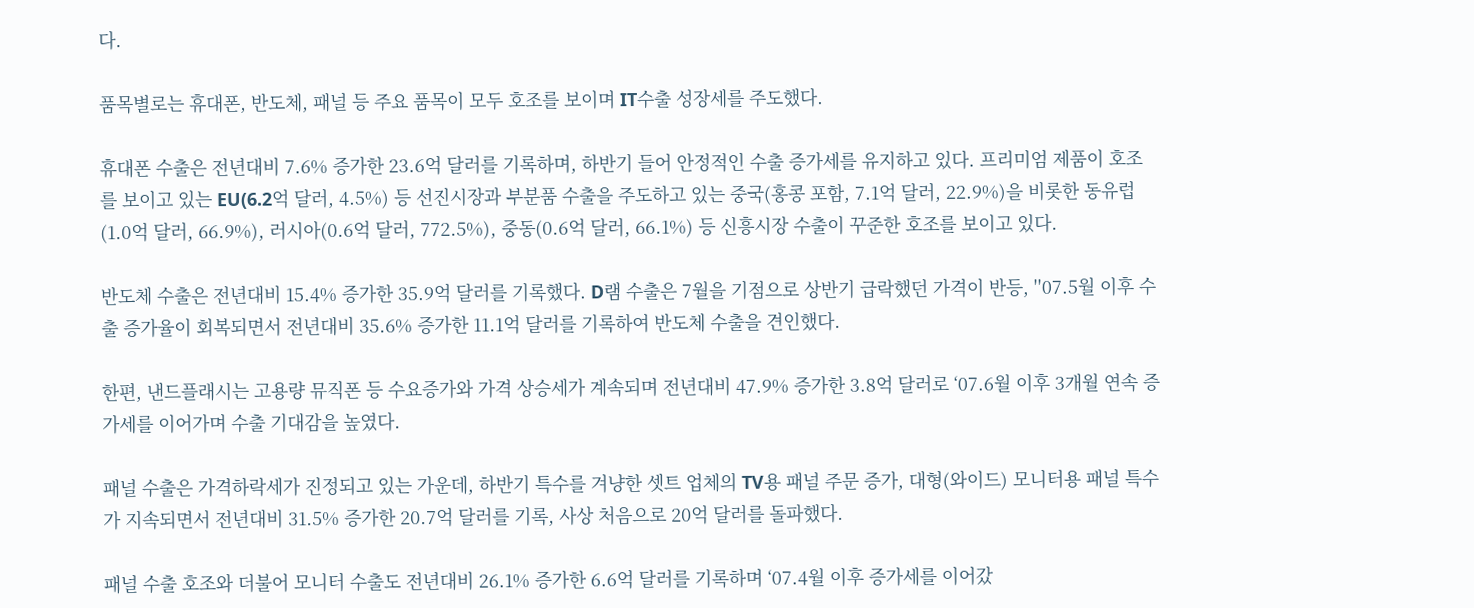다.

품목별로는 휴대폰, 반도체, 패널 등 주요 품목이 모두 호조를 보이며 IT수출 성장세를 주도했다.

휴대폰 수출은 전년대비 7.6% 증가한 23.6억 달러를 기록하며, 하반기 들어 안정적인 수출 증가세를 유지하고 있다. 프리미엄 제품이 호조를 보이고 있는 EU(6.2억 달러, 4.5%) 등 선진시장과 부분품 수출을 주도하고 있는 중국(홍콩 포함, 7.1억 달러, 22.9%)을 비롯한 동유럽(1.0억 달러, 66.9%), 러시아(0.6억 달러, 772.5%), 중동(0.6억 달러, 66.1%) 등 신흥시장 수출이 꾸준한 호조를 보이고 있다.

반도체 수출은 전년대비 15.4% 증가한 35.9억 달러를 기록했다. D램 수출은 7월을 기점으로 상반기 급락했던 가격이 반등, ''07.5월 이후 수출 증가율이 회복되면서 전년대비 35.6% 증가한 11.1억 달러를 기록하여 반도체 수출을 견인했다.

한편, 낸드플래시는 고용량 뮤직폰 등 수요증가와 가격 상승세가 계속되며 전년대비 47.9% 증가한 3.8억 달러로 ‘07.6월 이후 3개월 연속 증가세를 이어가며 수출 기대감을 높였다.

패널 수출은 가격하락세가 진정되고 있는 가운데, 하반기 특수를 겨냥한 셋트 업체의 TV용 패널 주문 증가, 대형(와이드) 모니터용 패널 특수가 지속되면서 전년대비 31.5% 증가한 20.7억 달러를 기록, 사상 처음으로 20억 달러를 돌파했다.

패널 수출 호조와 더불어 모니터 수출도 전년대비 26.1% 증가한 6.6억 달러를 기록하며 ‘07.4월 이후 증가세를 이어갔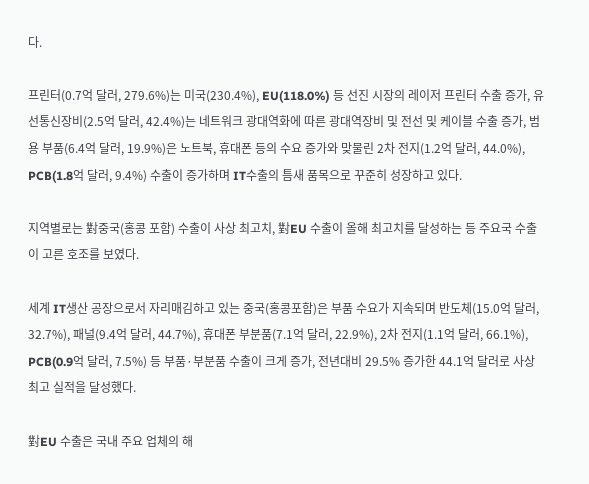다.

프린터(0.7억 달러, 279.6%)는 미국(230.4%), EU(118.0%) 등 선진 시장의 레이저 프린터 수출 증가, 유선통신장비(2.5억 달러, 42.4%)는 네트워크 광대역화에 따른 광대역장비 및 전선 및 케이블 수출 증가, 범용 부품(6.4억 달러, 19.9%)은 노트북, 휴대폰 등의 수요 증가와 맞물린 2차 전지(1.2억 달러, 44.0%), PCB(1.8억 달러, 9.4%) 수출이 증가하며 IT수출의 틈새 품목으로 꾸준히 성장하고 있다.

지역별로는 對중국(홍콩 포함) 수출이 사상 최고치, 對EU 수출이 올해 최고치를 달성하는 등 주요국 수출이 고른 호조를 보였다.

세계 IT생산 공장으로서 자리매김하고 있는 중국(홍콩포함)은 부품 수요가 지속되며 반도체(15.0억 달러, 32.7%), 패널(9.4억 달러, 44.7%), 휴대폰 부분품(7.1억 달러, 22.9%), 2차 전지(1.1억 달러, 66.1%), PCB(0.9억 달러, 7.5%) 등 부품·부분품 수출이 크게 증가, 전년대비 29.5% 증가한 44.1억 달러로 사상 최고 실적을 달성했다.

對EU 수출은 국내 주요 업체의 해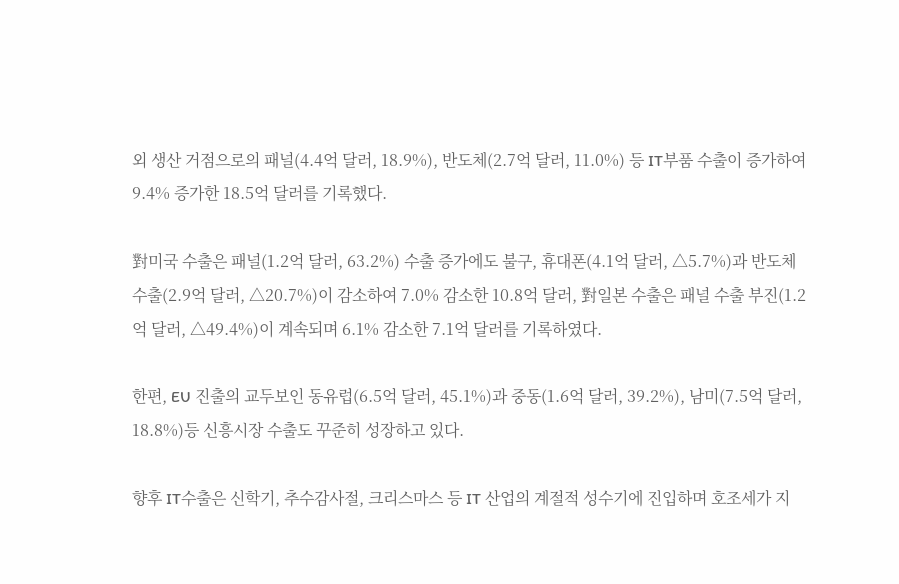외 생산 거점으로의 패널(4.4억 달러, 18.9%), 반도체(2.7억 달러, 11.0%) 등 IT부품 수출이 증가하여 9.4% 증가한 18.5억 달러를 기록했다.

對미국 수출은 패널(1.2억 달러, 63.2%) 수출 증가에도 불구, 휴대폰(4.1억 달러, △5.7%)과 반도체 수출(2.9억 달러, △20.7%)이 감소하여 7.0% 감소한 10.8억 달러, 對일본 수출은 패널 수출 부진(1.2억 달러, △49.4%)이 계속되며 6.1% 감소한 7.1억 달러를 기록하였다.

한편, EU 진출의 교두보인 동유럽(6.5억 달러, 45.1%)과 중동(1.6억 달러, 39.2%), 남미(7.5억 달러, 18.8%)등 신흥시장 수출도 꾸준히 성장하고 있다.

향후 IT수출은 신학기, 추수감사절, 크리스마스 등 IT 산업의 계절적 성수기에 진입하며 호조세가 지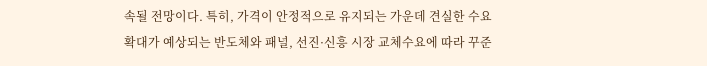속될 전망이다. 특히, 가격이 안정적으로 유지되는 가운데 견실한 수요 확대가 예상되는 반도체와 패널, 선진·신흥 시장 교체수요에 따라 꾸준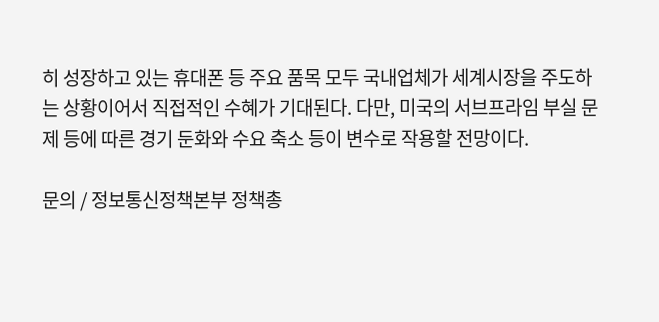히 성장하고 있는 휴대폰 등 주요 품목 모두 국내업체가 세계시장을 주도하는 상황이어서 직접적인 수혜가 기대된다. 다만, 미국의 서브프라임 부실 문제 등에 따른 경기 둔화와 수요 축소 등이 변수로 작용할 전망이다.

문의 / 정보통신정책본부 정책총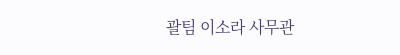괄팀 이소라 사무관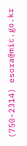(750-2314) esora@mic.go.kr